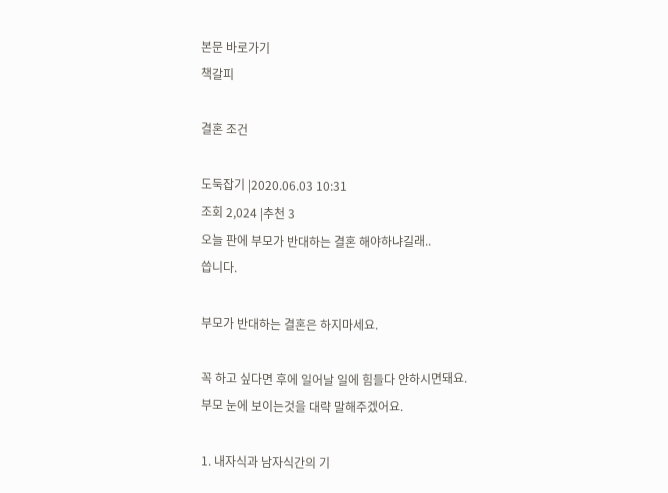본문 바로가기
책갈피

결혼 조건

도둑잡기 |2020.06.03 10:31
조회 2,024 |추천 3
오늘 판에 부모가 반대하는 결혼 해야하냐길래..
씁니다.

부모가 반대하는 결혼은 하지마세요.

꼭 하고 싶다면 후에 일어날 일에 힘들다 안하시면돼요.
부모 눈에 보이는것을 대략 말해주겠어요.

1. 내자식과 남자식간의 기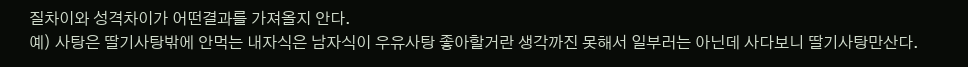질차이와 성격차이가 어떤결과를 가져올지 안다.
예) 사탕은 딸기사탕밖에 안먹는 내자식은 남자식이 우유사탕 좋아할거란 생각까진 못해서 일부러는 아닌데 사다보니 딸기사탕만산다.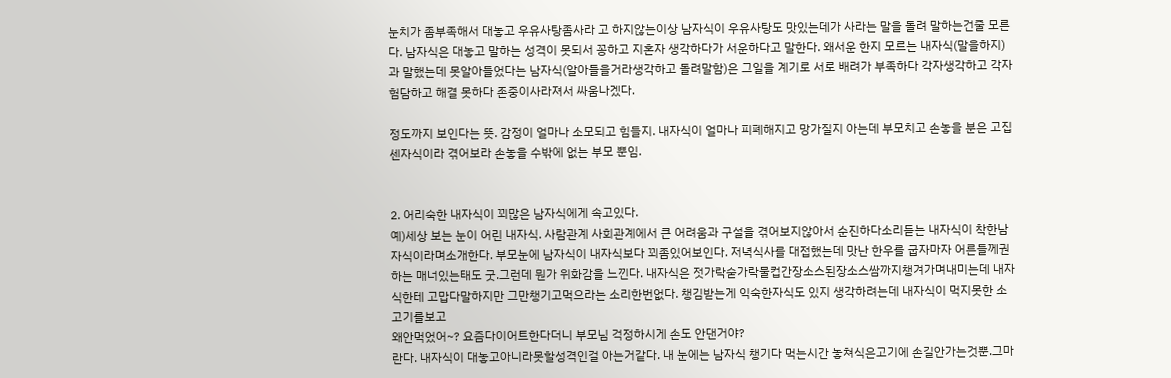눈치가 좀부족해서 대놓고 우유사탕좀사라 고 하지않는이상 남자식이 우유사탕도 맛있는데가 사라는 말을 돌려 말하는건줄 모른다. 남자식은 대놓고 말하는 성격이 못되서 꽁하고 지혼자 생각하다가 서운하다고 말한다. 왜서운 한지 모르는 내자식(말을하지)과 말했는데 못알아들었다는 남자식(알아들을거라생각하고 돌려말함)은 그일을 계기로 서로 배려가 부족하다 각자생각하고 각자 험담하고 해결 못하다 존중이사라져서 싸움나겠다.

정도까지 보인다는 뜻. 감정이 얼마나 소모되고 힘들지. 내자식이 얼마나 피폐해지고 망가질지 아는데 부모치고 손놓을 분은 고집센자식이라 겪어보라 손놓을 수밖에 없는 부모 뿐임.


2. 어리숙한 내자식이 꾀많은 남자식에게 속고있다.
예)세상 보는 눈이 어린 내자식. 사람관계 사회관계에서 큰 어려움과 구설을 겪어보지않아서 순진하다소리듣는 내자식이 착한남자식이라며소개한다. 부모눈에 남자식이 내자식보다 꾀좀있어보인다. 저녁식사를 대접했는데 맛난 한우를 굽자마자 어른들께권하는 매너있는태도 굿.그런데 뭔가 위화감을 느낀다. 내자식은 젓가락숟가락물컵간장소스된장소스쌈까지챙겨가며내미는데 내자식한테 고맙다말하지만 그만챙기고먹으라는 소리한번없다. 챙김받는게 익숙한자식도 있지 생각하려는데 내자식이 먹지못한 소고기를보고
왜안먹었어~? 요즘다이어트한다더니 부모님 걱정하시게 손도 안댄거야?
란다. 내자식이 대놓고아니라못할성격인걸 아는거같다. 내 눈에는 남자식 챙기다 먹는시간 놓쳐식은고기에 손길안가는것뿐.그마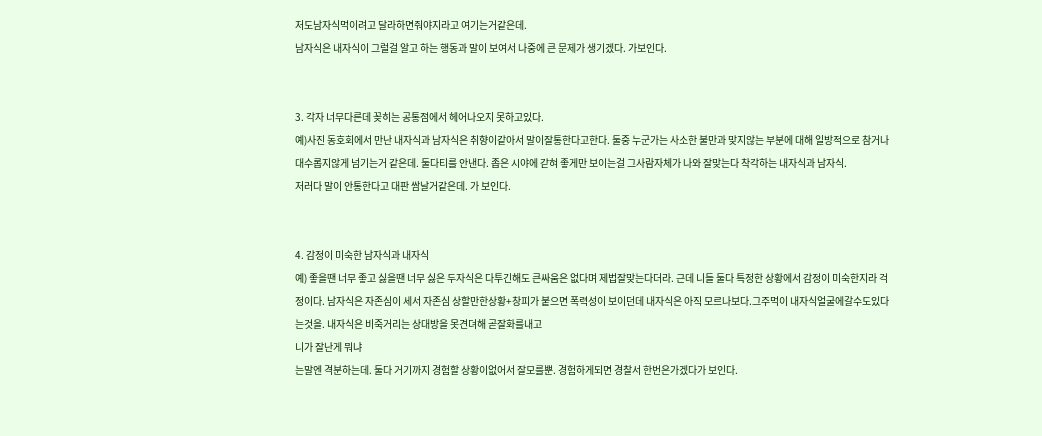저도남자식먹이려고 달라하면줘야지라고 여기는거같은데.
남자식은 내자식이 그럴걸 알고 하는 행동과 말이 보여서 나중에 큰 문제가 생기겠다. 가보인다.


3. 각자 너무다른데 꽂히는 공통점에서 헤어나오지 못하고있다.
예)사진 동호회에서 만난 내자식과 남자식은 취향이같아서 말이잘통한다고한다. 둘중 누군가는 사소한 불만과 맞지않는 부분에 대해 일방적으로 참거나 대수롭지않게 넘기는거 같은데. 둘다티를 안낸다. 좁은 시야에 갇혀 좋게만 보이는걸 그사람자체가 나와 잘맞는다 착각하는 내자식과 남자식.
저러다 말이 안통한다고 대판 쌈날거같은데. 가 보인다.


4. 감정이 미숙한 남자식과 내자식
예) 좋을땐 너무 좋고 싫을땐 너무 싫은 두자식은 다투긴해도 큰싸움은 없다며 제법잘맞는다더라. 근데 니들 둘다 특정한 상황에서 감정이 미숙한지라 걱정이다. 남자식은 자존심이 세서 자존심 상할만한상황+창피가 붙으면 폭력성이 보이던데 내자식은 아직 모르나보다.그주먹이 내자식얼굴에갈수도있다는것을. 내자식은 비죽거리는 상대방을 못견뎌해 곧잘화를내고
니가 잘난게 뭐냐
는말엔 격분하는데. 둘다 거기까지 경험할 상황이없어서 잘모를뿐. 경험하게되면 경찰서 한번은가겠다가 보인다.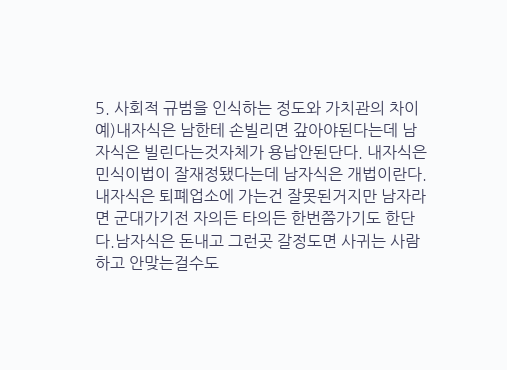5. 사회적 규범을 인식하는 정도와 가치관의 차이
예)내자식은 남한테 손빌리면 갚아야된다는데 남자식은 빌린다는것자체가 용납안된단다. 내자식은 민식이법이 잘재정됐다는데 남자식은 개법이란다.내자식은 퇴폐업소에 가는건 잘못된거지만 남자라면 군대가기전 자의든 타의든 한번쯤가기도 한단다.남자식은 돈내고 그런곳 갈정도면 사귀는 사람하고 안맞는걸수도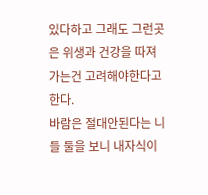있다하고 그래도 그런곳은 위생과 건강을 따져 가는건 고려해야한다고한다.
바람은 절대안된다는 니들 둘을 보니 내자식이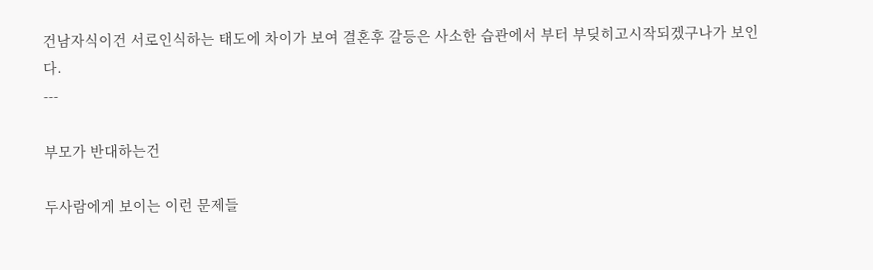건남자식이건 서로인식하는 태도에 차이가 보여 결혼후 갈등은 사소한 습관에서 부터 부딪히고시작되겠구나가 보인다.
---

부모가 반대하는건

두사람에게 보이는 이런 문제들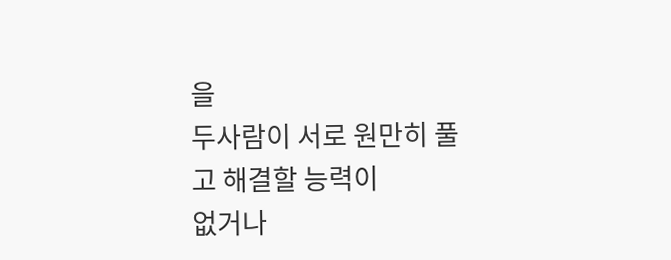을
두사람이 서로 원만히 풀고 해결할 능력이
없거나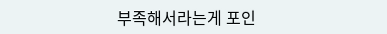부족해서라는게 포인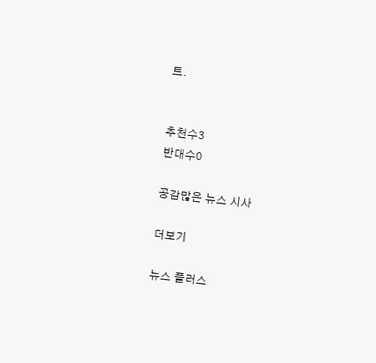트.


추천수3
반대수0

공감많은 뉴스 시사

더보기

뉴스 플러스